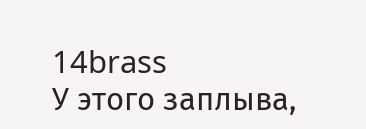14brass
У этого заплыва,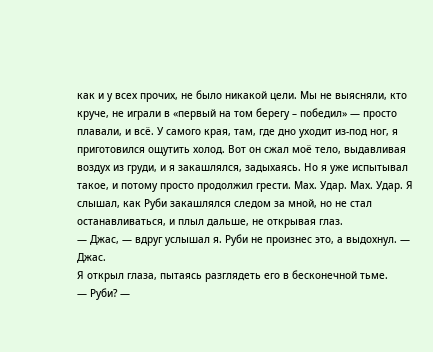как и у всех прочих, не было никакой цели. Мы не выясняли, кто круче, не играли в «первый на том берегу – победил» — просто плавали, и всё. У самого края, там, где дно уходит из-под ног, я приготовился ощутить холод. Вот он сжал моё тело, выдавливая воздух из груди, и я закашлялся, задыхаясь. Но я уже испытывал такое, и потому просто продолжил грести. Мах. Удар. Мах. Удар. Я слышал, как Руби закашлялся следом за мной, но не стал останавливаться, и плыл дальше, не открывая глаз.
— Джас, — вдруг услышал я. Руби не произнес это, а выдохнул. — Джас.
Я открыл глаза, пытаясь разглядеть его в бесконечной тьме.
— Руби? —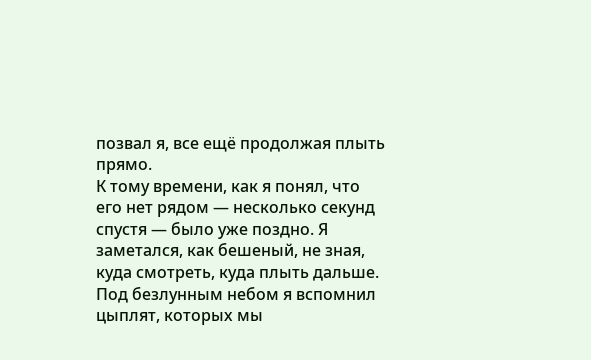позвал я, все ещё продолжая плыть прямо.
К тому времени, как я понял, что его нет рядом — несколько секунд спустя — было уже поздно. Я заметался, как бешеный, не зная, куда смотреть, куда плыть дальше. Под безлунным небом я вспомнил цыплят, которых мы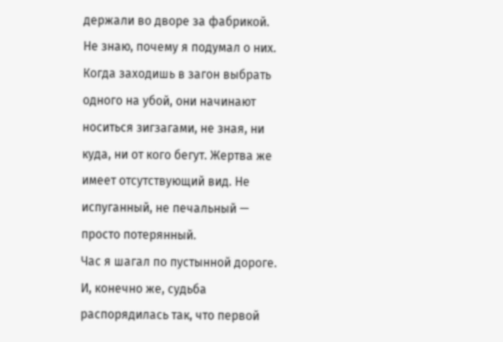держали во дворе за фабрикой. Не знаю, почему я подумал о них. Когда заходишь в загон выбрать одного на убой, они начинают носиться зигзагами, не зная, ни куда, ни от кого бегут. Жертва же имеет отсутствующий вид. Не испуганный, не печальный — просто потерянный.
Час я шагал по пустынной дороге. И, конечно же, судьба распорядилась так, что первой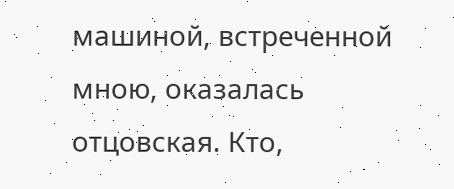машиной, встреченной мною, оказалась отцовская. Кто,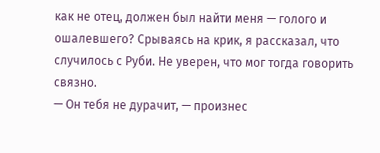как не отец, должен был найти меня — голого и ошалевшего? Срываясь на крик, я рассказал, что случилось с Руби. Не уверен, что мог тогда говорить связно.
— Он тебя не дурачит, — произнес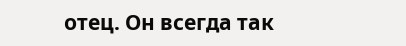отец. Он всегда так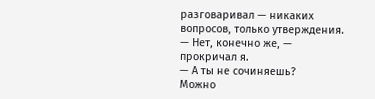разговаривал — никаких вопросов, только утверждения.
— Нет, конечно же, — прокричал я.
— А ты не сочиняешь?
Можно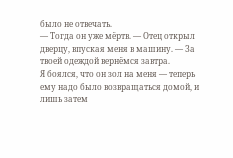было не отвечать.
— Тогда он уже мёртв. — Отец открыл дверцу, впуская меня в машину. — За твоей одеждой вернёмся завтра.
Я боялся, что он зол на меня — теперь ему надо было возвращаться домой, и лишь затем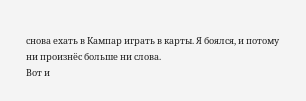снова ехать в Кампар играть в карты. Я боялся, и потому ни произнёс больше ни слова.
Вот и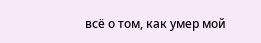всё о том, как умер мой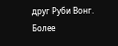друг Руби Вонг. Более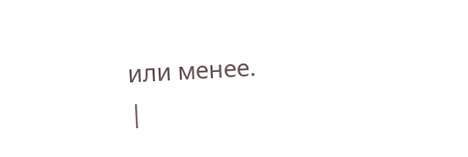или менее.
|